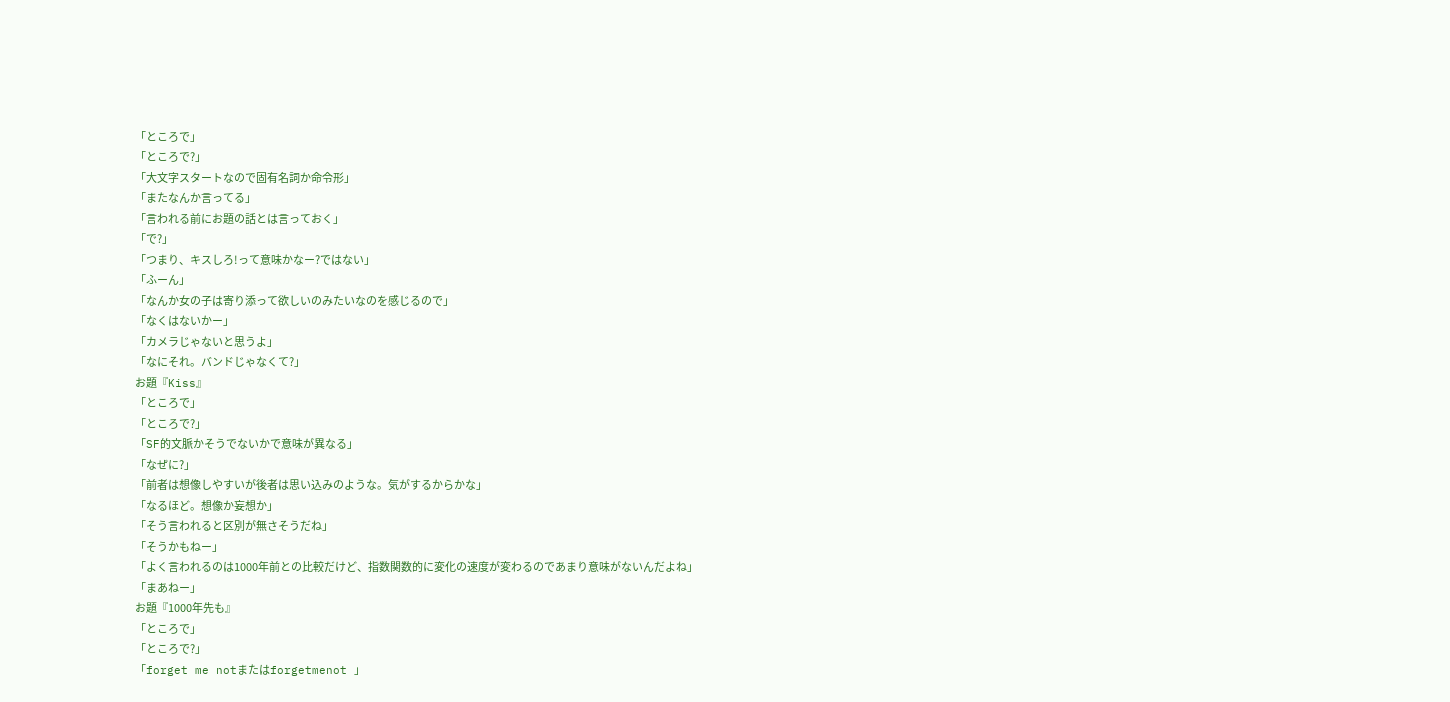「ところで」
「ところで?」
「大文字スタートなので固有名詞か命令形」
「またなんか言ってる」
「言われる前にお題の話とは言っておく」
「で?」
「つまり、キスしろ!って意味かなー?ではない」
「ふーん」
「なんか女の子は寄り添って欲しいのみたいなのを感じるので」
「なくはないかー」
「カメラじゃないと思うよ」
「なにそれ。バンドじゃなくて?」
お題『Kiss』
「ところで」
「ところで?」
「SF的文脈かそうでないかで意味が異なる」
「なぜに?」
「前者は想像しやすいが後者は思い込みのような。気がするからかな」
「なるほど。想像か妄想か」
「そう言われると区別が無さそうだね」
「そうかもねー」
「よく言われるのは1000年前との比較だけど、指数関数的に変化の速度が変わるのであまり意味がないんだよね」
「まあねー」
お題『1000年先も』
「ところで」
「ところで?」
「forget me notまたはforgetmenot 」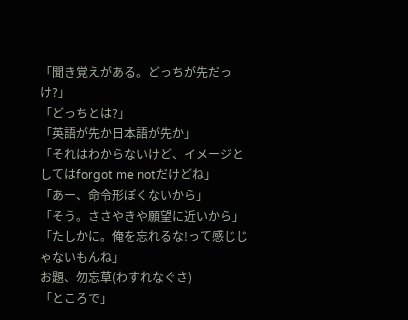「聞き覚えがある。どっちが先だっけ?」
「どっちとは?」
「英語が先か日本語が先か」
「それはわからないけど、イメージとしてはforgot me notだけどね」
「あー、命令形ぽくないから」
「そう。ささやきや願望に近いから」
「たしかに。俺を忘れるな!って感じじゃないもんね」
お題、勿忘草(わすれなぐさ)
「ところで」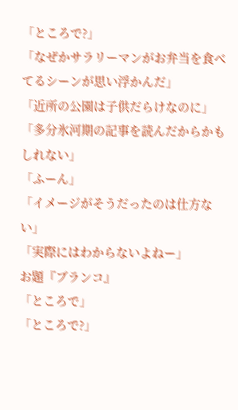「ところで?」
「なぜかサラリーマンがお弁当を食べてるシーンが思い浮かんだ」
「近所の公園は子供だらけなのに」
「多分氷河期の記事を読んだからかもしれない」
「ふーん」
「イメージがそうだったのは仕方ない」
「実際にはわからないよねー」
お題『ブランコ』
「ところで」
「ところで?」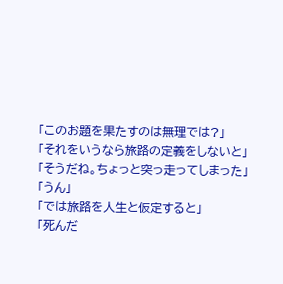「このお題を果たすのは無理では?」
「それをいうなら旅路の定義をしないと」
「そうだね。ちょっと突っ走ってしまった」
「うん」
「では旅路を人生と仮定すると」
「死んだ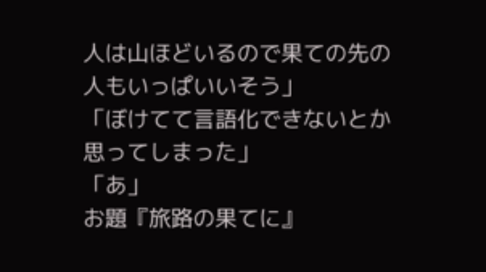人は山ほどいるので果ての先の人もいっぱいいそう」
「ぼけてて言語化できないとか思ってしまった」
「あ」
お題『旅路の果てに』